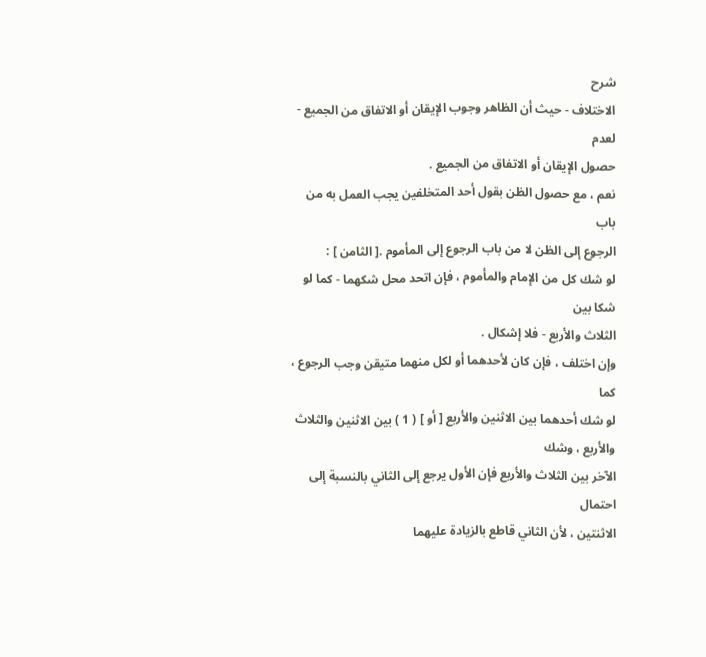شرح
الاختلاف - حيث أن الظاهر وجوب الإيقان أو الاتفاق من الجميع - لعدم
حصول الإيقان أو الاتفاق من الجميع .
نعم ، مع حصول الظن بقول أحد المتخلفين يجب العمل به من باب
الرجوع إلى الظن لا من باب الرجوع إلى المأموم .[ الثامن ] :
لو شك كل من الإمام والمأموم ، فإن اتحد محل شكهما - كما لو شكا بين
الثلاث والأربع - فلا إشكال .
وإن اختلف ، فإن كان لأحدهما أو لكل منهما متيقن وجب الرجوع ، كما
لو شك أحدهما بين الاثنين والأربع [ أو ] ( 1 ) بين الاثنين والثلاث والأربع ، وشك
الآخر بين الثلاث والأربع فإن الأول يرجع إلى الثاني بالنسبة إلى احتمال
الاثنتين ، لأن الثاني قاطع بالزيادة عليهما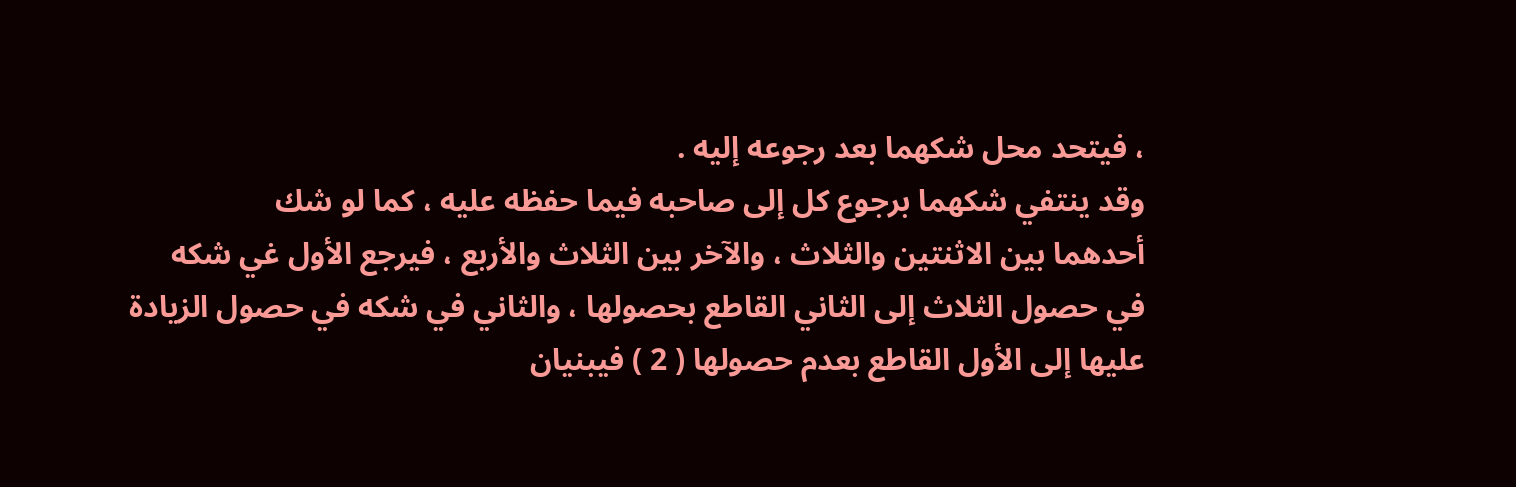، فيتحد محل شكهما بعد رجوعه إليه .
وقد ينتفي شكهما برجوع كل إلى صاحبه فيما حفظه عليه ، كما لو شك
أحدهما بين الاثنتين والثلاث ، والآخر بين الثلاث والأربع ، فيرجع الأول غي شكه
في حصول الثلاث إلى الثاني القاطع بحصولها ، والثاني في شكه في حصول الزيادة
عليها إلى الأول القاطع بعدم حصولها ( 2 ) فيبنيان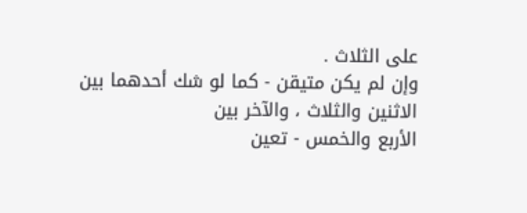على الثلاث .
وإن لم يكن متيقن - كما لو شك أحدهما بين الاثنين والثلاث ، والآخر بين
الأربع والخمس - تعين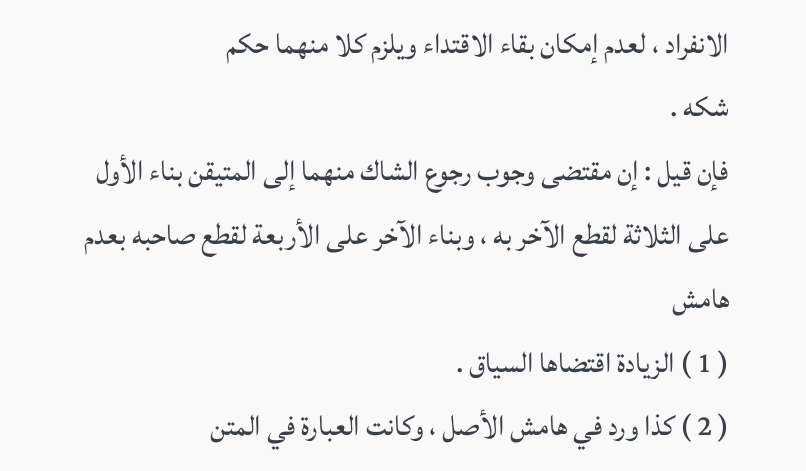الانفراد ، لعدم إمكان بقاء الاقتداء ويلزم كلا منهما حكم
شكه .
فإن قيل : إن مقتضى وجوب رجوع الشاك منهما إلى المتيقن بناء الأول
على الثلاثة لقطع الآخر به ، وبناء الآخر على الأربعة لقطع صاحبه بعدم
هامش
( 1 ) الزيادة اقتضاها السياق .
( 2 ) كذا ورد في هامش الأصل ، وكانت العبارة في المتن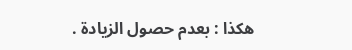هكذا : بعدم حصول الزيادة .